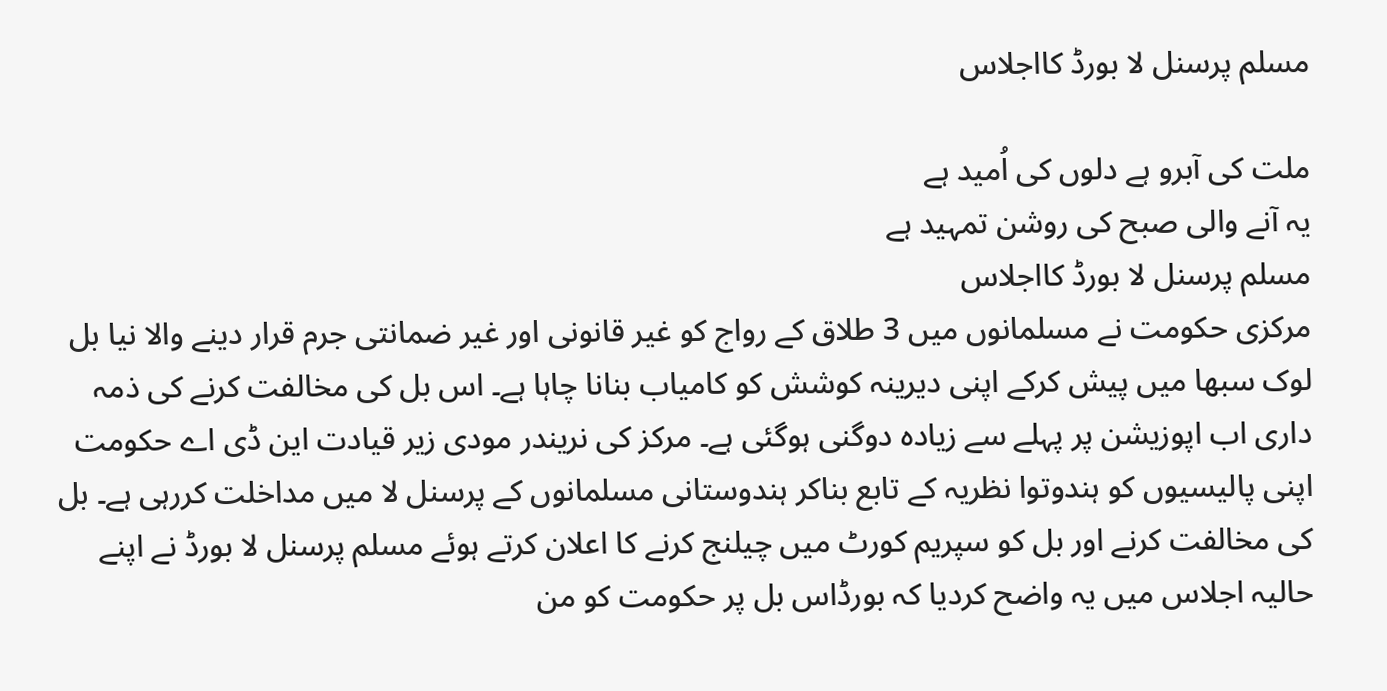مسلم پرسنل لا بورڈ کااجلاس

ملت کی آبرو ہے دلوں کی اُمید ہے
یہ آنے والی صبح کی روشن تمہید ہے
مسلم پرسنل لا بورڈ کااجلاس
مرکزی حکومت نے مسلمانوں میں 3 طلاق کے رواج کو غیر قانونی اور غیر ضمانتی جرم قرار دینے والا نیا بل لوک سبھا میں پیش کرکے اپنی دیرینہ کوشش کو کامیاب بنانا چاہا ہے۔ اس بل کی مخالفت کرنے کی ذمہ داری اب اپوزیشن پر پہلے سے زیادہ دوگنی ہوگئی ہے۔ مرکز کی نریندر مودی زیر قیادت این ڈی اے حکومت اپنی پالیسیوں کو ہندوتوا نظریہ کے تابع بناکر ہندوستانی مسلمانوں کے پرسنل لا میں مداخلت کررہی ہے۔ بل کی مخالفت کرنے اور بل کو سپریم کورٹ میں چیلنج کرنے کا اعلان کرتے ہوئے مسلم پرسنل لا بورڈ نے اپنے حالیہ اجلاس میں یہ واضح کردیا کہ بورڈاس بل پر حکومت کو من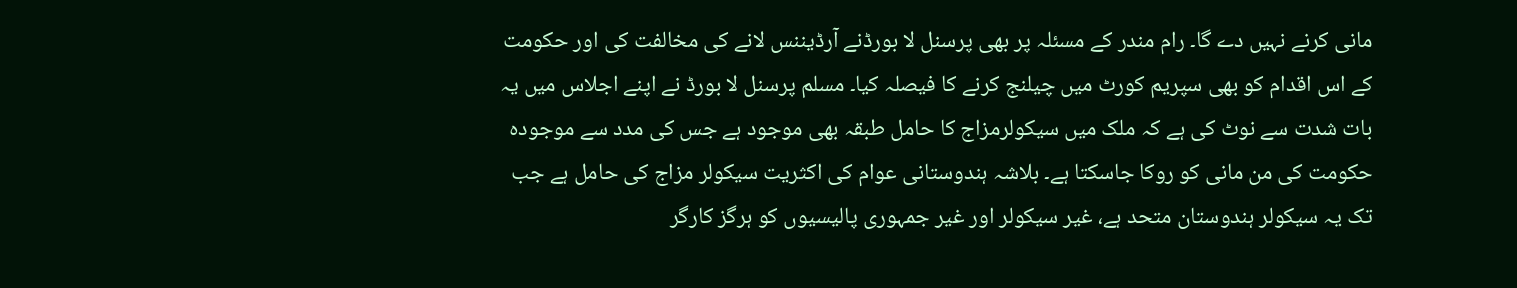مانی کرنے نہیں دے گا۔ رام مندر کے مسئلہ پر بھی پرسنل لا بورڈنے آرڈیننس لانے کی مخالفت کی اور حکومت کے اس اقدام کو بھی سپریم کورٹ میں چیلنج کرنے کا فیصلہ کیا۔ مسلم پرسنل لا بورڈ نے اپنے اجلاس میں یہ بات شدت سے نوٹ کی ہے کہ ملک میں سیکولرمزاج کا حامل طبقہ بھی موجود ہے جس کی مدد سے موجودہ حکومت کی من مانی کو روکا جاسکتا ہے۔ بلاشہ ہندوستانی عوام کی اکثریت سیکولر مزاج کی حامل ہے جب تک یہ سیکولر ہندوستان متحد ہے، غیر سیکولر اور غیر جمہوری پالیسیوں کو ہرگز کارگر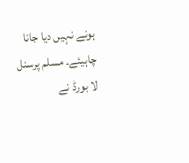ہونے نہیں دیا جانا چاہیئے۔ مسلم پرسنل لا بورڈ نے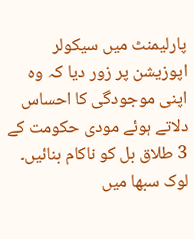پارلیمنٹ میں سیکولر اپوزیشن پر زور دیا کہ وہ اپنی موجودگی کا احساس دلاتے ہوئے مودی حکومت کے 3 طلاق بل کو ناکام بنائیں۔ لوک سبھا میں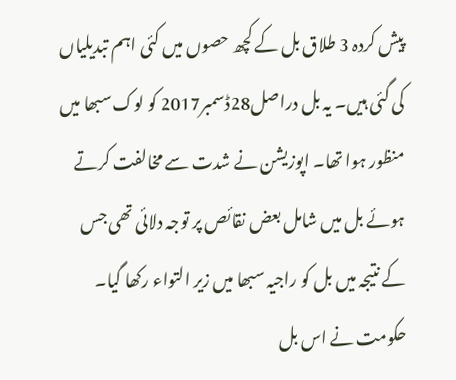پیش کردہ 3 طلاق بل کے کچھ حصوں میں کئی اہم تبدیلیاں کی گئی ہیں۔ یہ بل دراصل28ڈسمبر2017 کو لوک سبھا میں منظور ہوا تھا۔ اپوزیشن نے شدت سے مخالفت کرتے ہوئے بل میں شامل بعض نقائص پر توجہ دلائی تھی جس کے نتیجہ میں بل کو راجیہ سبھا میں زیر التواء رکھا گیا۔ حکومت نے اس بل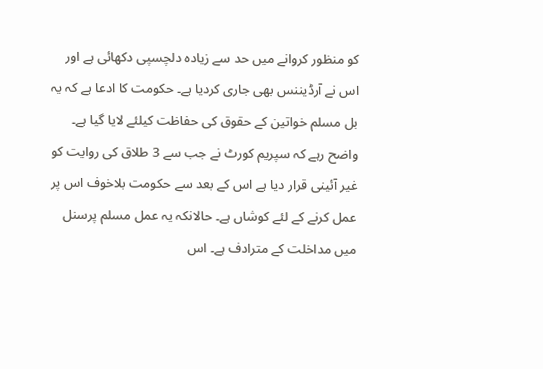کو منظور کروانے میں حد سے زیادہ دلچسپی دکھائی ہے اور اس نے آرڈیننس بھی جاری کردیا ہے۔ حکومت کا ادعا ہے کہ یہ بل مسلم خواتین کے حقوق کی حفاظت کیلئے لایا گیا ہے۔ واضح رہے کہ سپریم کورٹ نے جب سے 3 طلاق کی روایت کو غیر آئینی قرار دیا ہے اس کے بعد سے حکومت بلاخوف اس پر عمل کرنے کے لئے کوشاں ہے۔ حالانکہ یہ عمل مسلم پرسنل میں مداخلت کے مترادف ہے۔ اس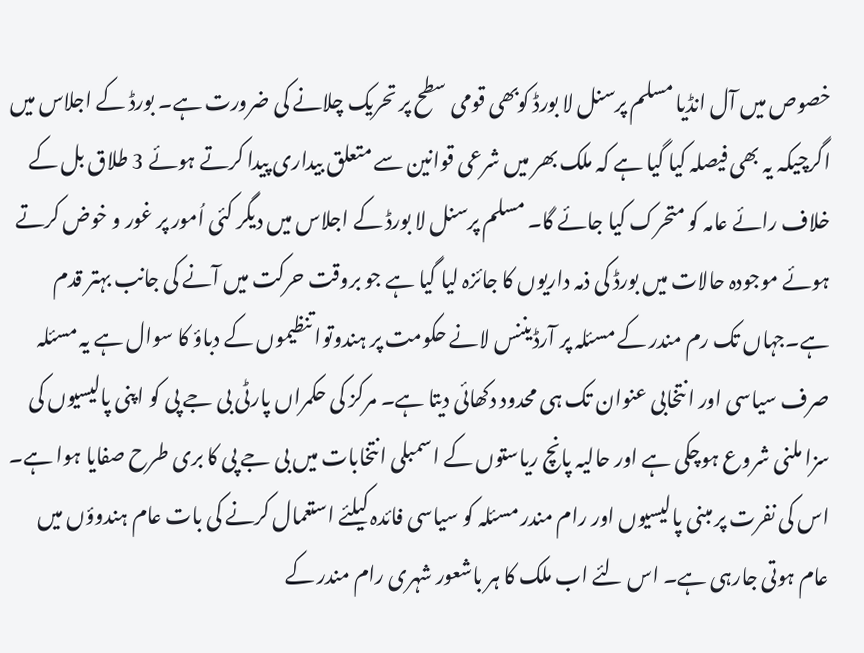خصوص میں آل انڈیا مسلم پرسنل لا بورڈ کوبھی قومی سطح پر تحریک چلانے کی ضرورت ہے۔ بورڈ کے اجلاس میں اگرچیکہ یہ بھی فیصلہ کیا گیا ہے کہ ملک بھر میں شرعی قوانین سے متعلق بیداری پیدا کرتے ہوئے 3 طلاق بل کے خلاف رائے عامہ کو متحرک کیا جائے گا۔ مسلم پرسنل لا بورڈ کے اجلاس میں دیگر کئی اُمور پر غور و خوض کرتے ہوئے موجودہ حالات میں بورڈ کی ذمہ داریوں کا جائزہ لیا گیا ہے جو بروقت حرکت میں آنے کی جانب بہتر قدم ہے۔جہاں تک رم مندر کے مسئلہ پر آرڈیننس لانے حکومت پر ہندوتوا تنظیموں کے دباؤ کا سوال ہے یہ مسئلہ صرف سیاسی اور انتخابی عنوان تک ہی محدود دکھائی دیتا ہے۔ مرکز کی حکمراں پارٹی بی جے پی کو اپنی پالیسیوں کی سزا ملنی شروع ہوچکی ہے اور حالیہ پانچ ریاستوں کے اسمبلی انتخابات میں بی جے پی کا بری طرح صفایا ہوا ہے۔ اس کی نفرت پر مبنی پالیسیوں اور رام مندر مسئلہ کو سیاسی فائدہ کیلئے استعمال کرنے کی بات عام ہندوؤں میں عام ہوتی جارہی ہے۔ اس لئے اب ملک کا ہر باشعور شہری رام مندر کے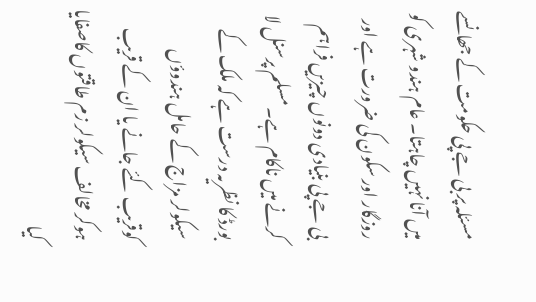مسئلہ پر بی جے پی حکومت کے جھانسے میں آنا نہیں چاہتا۔ عام ہندو شہری کو روزگار اور سکون کی ضرورت ہے اور بی جے پی بنیادی دونوں چیزیں فراہم کرنے میں ناکام ہے۔ مسلم پرسنل لا بورڈ کا نظریہ درست ہے کہ ملک کے سیکولر مزاج کے حامل ہندوؤں کوقریب کئے جانے یا ان کے قریب ہوکر مخالف سیکولر زم طاقتوں کاصفایا کیا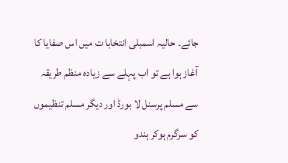جائے۔ حالیہ اسمبلی انتخابا ت میں اس صفایا کا آغاز ہوا ہے تو اب پہلے سے زیادہ منظم طریقہ سے مسلم پرسنل لا بورڈ اور دیگر مسلم تنظیموں کو سرگرم ہوکر ہندو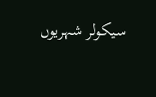سیکولر شہریوں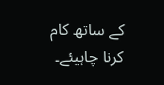کے ساتھ کام کرنا چاہیئے۔